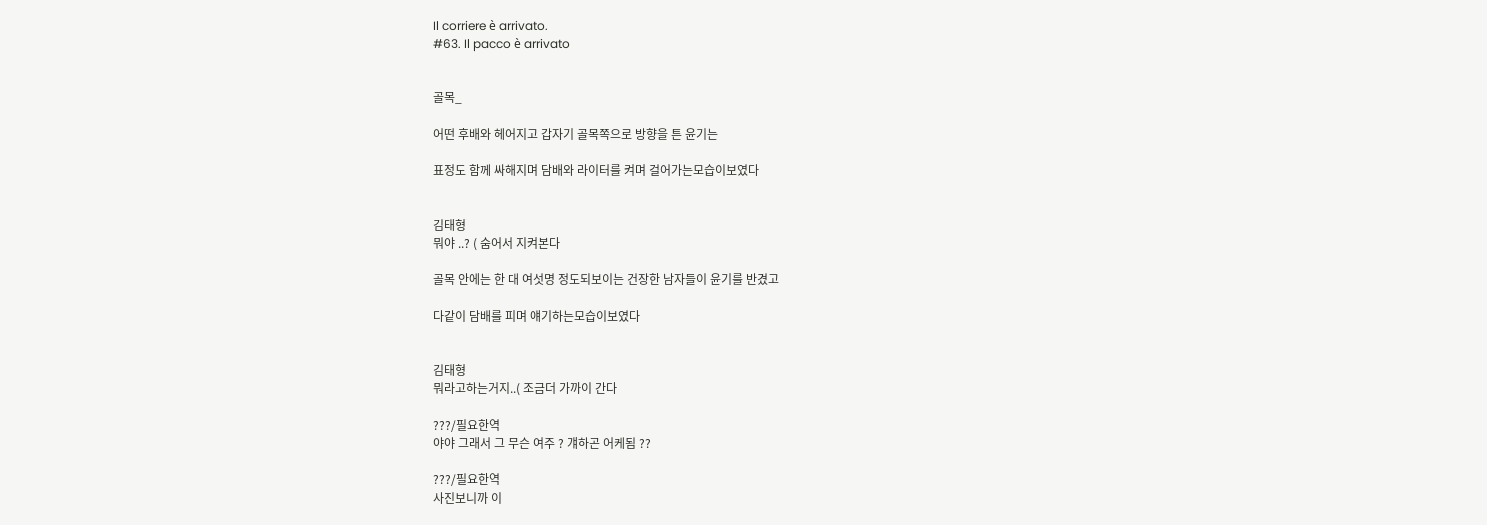Il corriere è arrivato.
#63. Il pacco è arrivato


골목_

어떤 후배와 헤어지고 갑자기 골목쪽으로 방향을 튼 윤기는

표정도 함께 싸해지며 담배와 라이터를 켜며 걸어가는모습이보였다


김태형
뭐야 ..? ( 숨어서 지켜본다

골목 안에는 한 대 여섯명 정도되보이는 건장한 남자들이 윤기를 반겼고

다같이 담배를 피며 얘기하는모습이보였다


김태형
뭐라고하는거지..( 조금더 가까이 간다

???/필요한역
야야 그래서 그 무슨 여주 ? 걔하곤 어케됨 ??

???/필요한역
사진보니까 이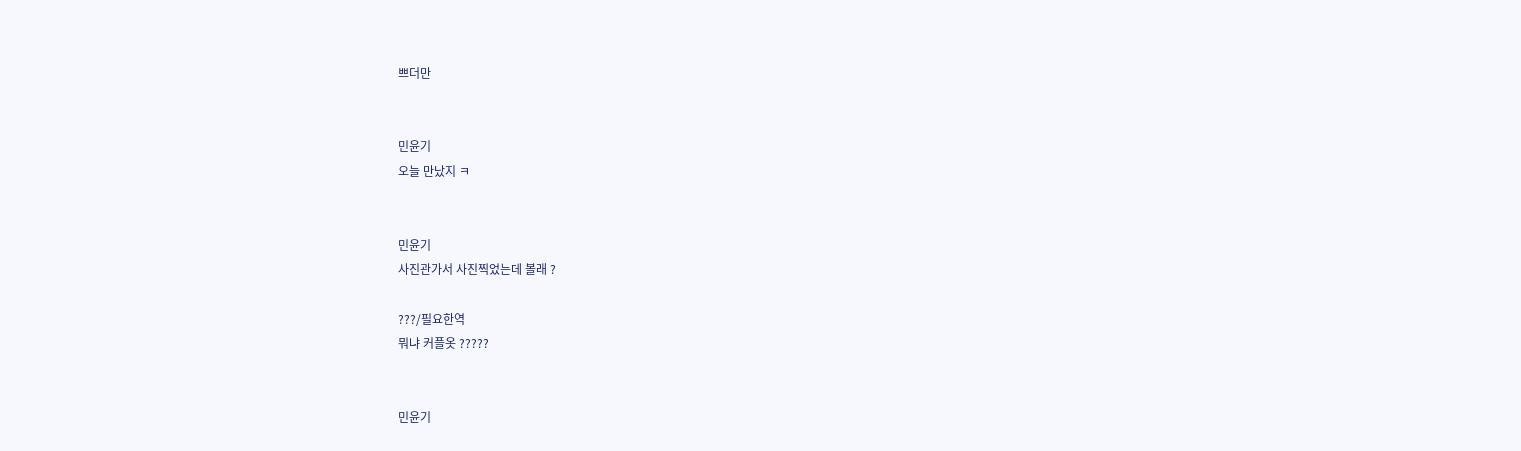쁘더만


민윤기
오늘 만났지 ㅋ


민윤기
사진관가서 사진찍었는데 볼래 ?

???/필요한역
뭐냐 커플옷 ?????


민윤기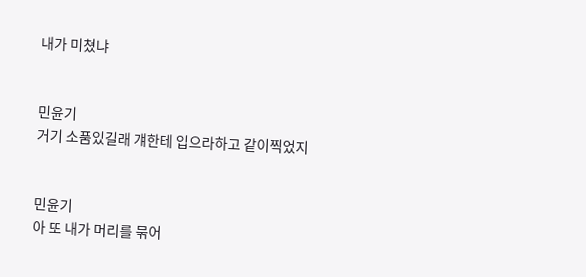내가 미쳤냐


민윤기
거기 소품있길래 걔한테 입으라하고 같이찍었지


민윤기
아 또 내가 머리를 묶어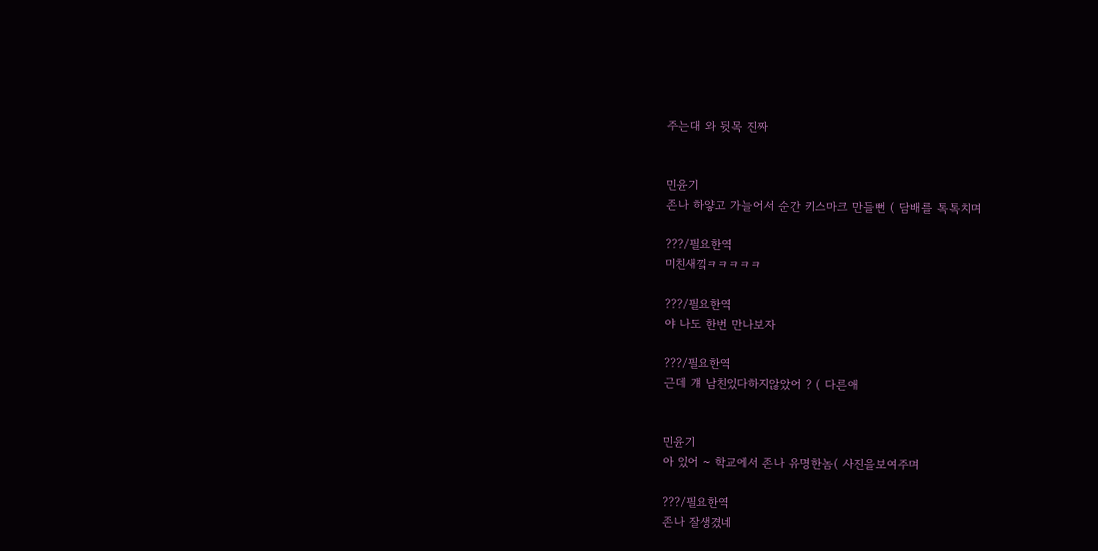주는대 와 뒷목 진짜


민윤기
존나 하얗고 가늘어서 순간 키스마크 만들뻔 ( 담배를 톡톡치며

???/필요한역
미친새낔ㅋㅋㅋㅋㅋ

???/필요한역
야 나도 한번 만나보자

???/필요한역
근데 걔 남친있다하지않았어 ? ( 다른애


민윤기
아 있어 ~ 학교에서 존나 유명한놈( 사진을보여주며

???/필요한역
존나 잘생겼네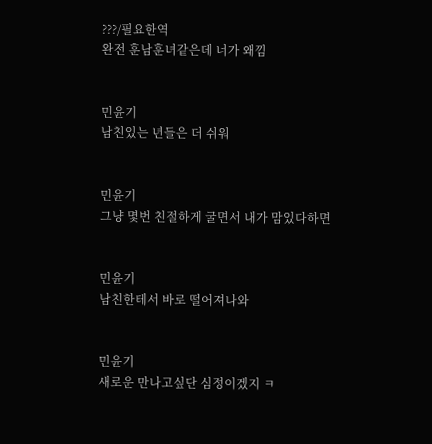???/필요한역
완전 훈남훈녀같은데 너가 왜낌


민윤기
남친있는 년들은 더 쉬워


민윤기
그냥 몇번 친절하게 굴면서 내가 맘있다하면


민윤기
남친한테서 바로 떨어져나와


민윤기
새로운 만나고싶단 심정이겠지 ㅋ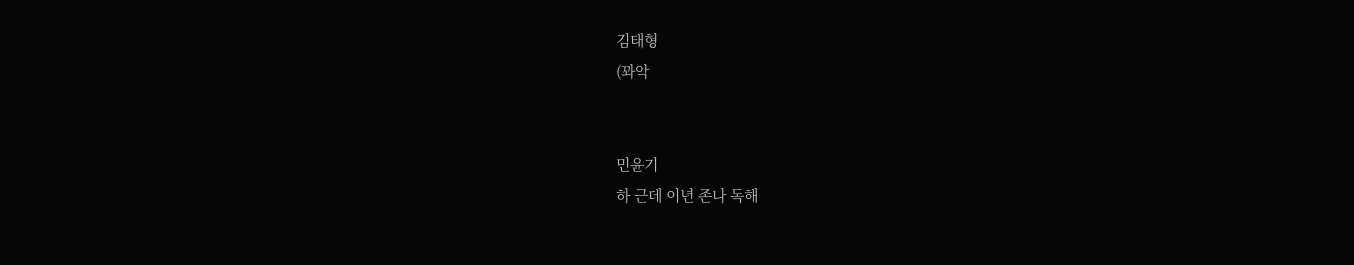김태형
(꽈악


민윤기
하 근데 이년 존나 독해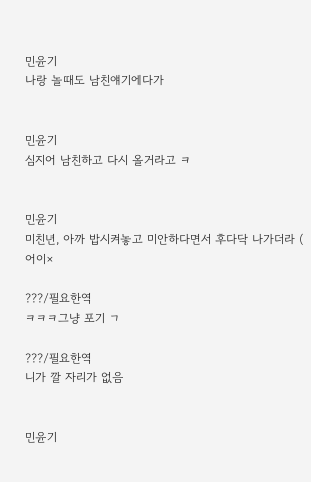민윤기
나랑 놀때도 남친얘기에다가


민윤기
심지어 남친하고 다시 올거라고 ㅋ


민윤기
미친년, 아까 밥시켜놓고 미안하다면서 후다닥 나가더라 ( 어이×

???/필요한역
ㅋㅋㅋ그냥 포기 ㄱ

???/필요한역
니가 깔 자리가 없음


민윤기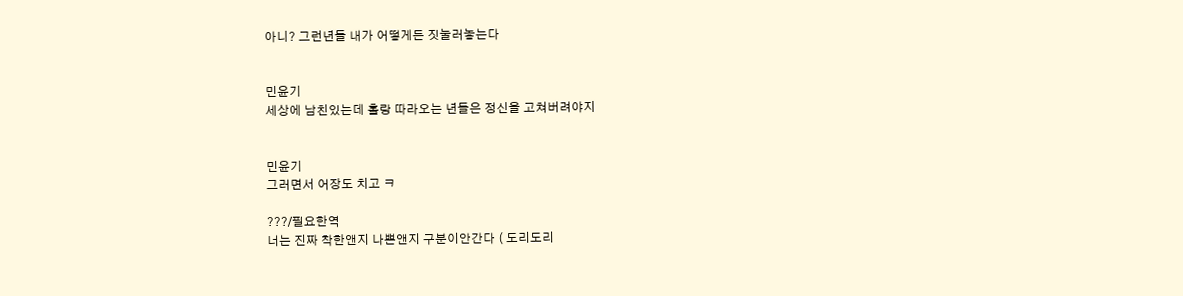아니? 그런년들 내가 어떻게든 짓눌러놓는다


민윤기
세상에 남친있는데 홀랑 따라오는 년들은 정신을 고쳐버려야지


민윤기
그러면서 어장도 치고 ㅋ

???/필요한역
너는 진짜 착한앤지 나쁜앤지 구분이안간다 ( 도리도리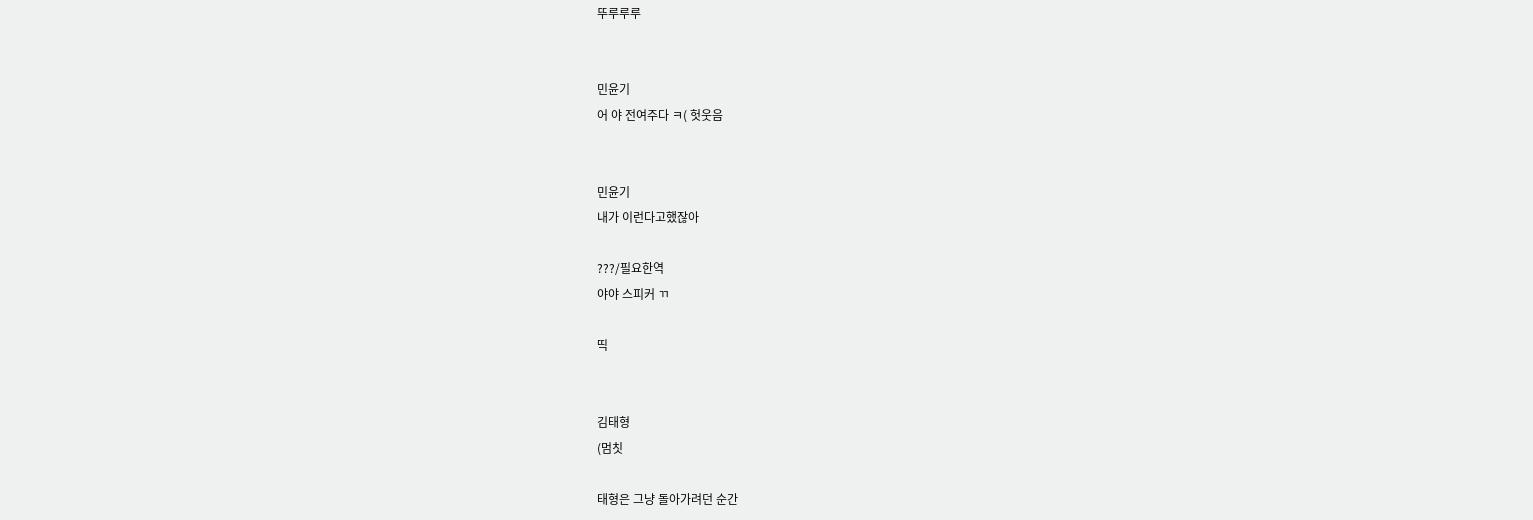뚜루루루


민윤기
어 야 전여주다 ㅋ( 헛웃음


민윤기
내가 이런다고했잖아

???/필요한역
야야 스피커 ㄲ

띡


김태형
(멈칫

태형은 그냥 돌아가려던 순간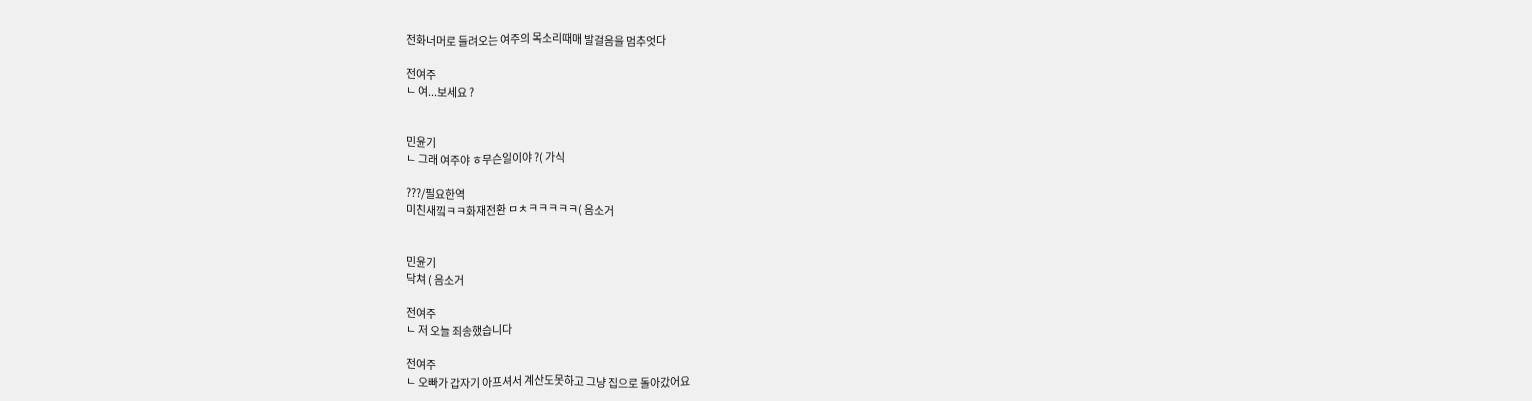전화너머로 들려오는 여주의 목소리때매 발걸음을 멈추엇다

전여주
ㄴ 여...보세요 ?


민윤기
ㄴ 그래 여주야 ㅎ무슨일이야 ?( 가식

???/필요한역
미친새낔ㅋㅋ화재전환 ㅁㅊㅋㅋㅋㅋㅋ( 음소거


민윤기
닥쳐 ( 음소거

전여주
ㄴ 저 오늘 죄송했습니다

전여주
ㄴ 오빠가 갑자기 아프셔서 계산도못하고 그냥 집으로 돌아갔어요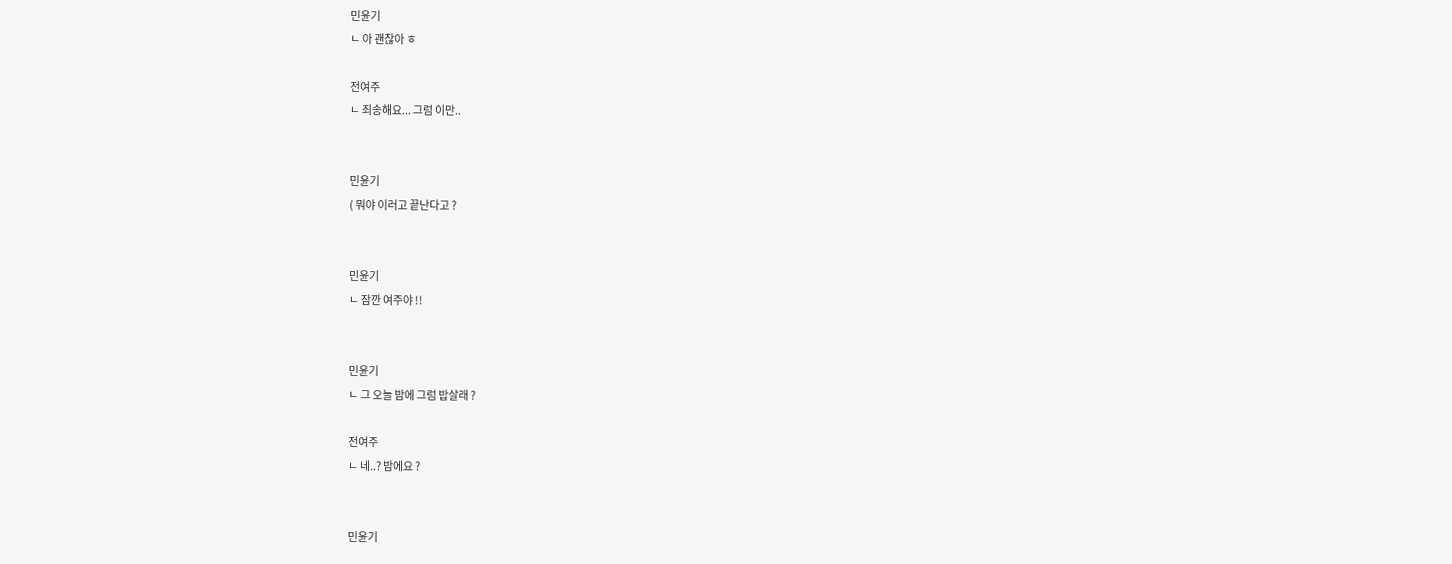민윤기
ㄴ 아 괜찮아 ㅎ

전여주
ㄴ 죄송해요... 그럼 이만..


민윤기
( 뭐야 이러고 끝난다고 ?


민윤기
ㄴ 잠깐 여주야 !!


민윤기
ㄴ 그 오늘 밤에 그럼 밥살래 ?

전여주
ㄴ 네..? 밤에요 ?


민윤기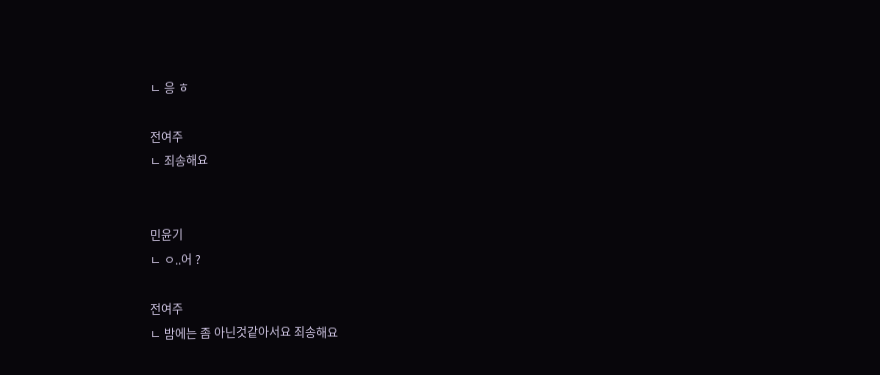ㄴ 응 ㅎ

전여주
ㄴ 죄송해요


민윤기
ㄴ ㅇ..어 ?

전여주
ㄴ 밤에는 좀 아닌것같아서요 죄송해요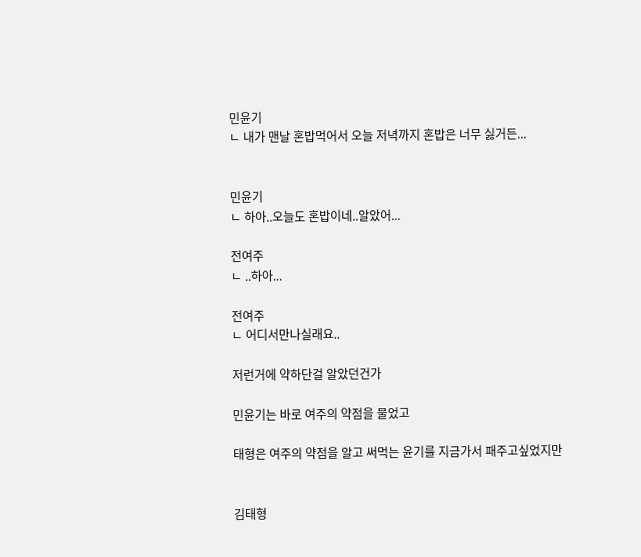민윤기
ㄴ 내가 맨날 혼밥먹어서 오늘 저녁까지 혼밥은 너무 싫거든...


민윤기
ㄴ 하아..오늘도 혼밥이네..알았어...

전여주
ㄴ ..하아...

전여주
ㄴ 어디서만나실래요..

저런거에 약하단걸 알았던건가

민윤기는 바로 여주의 약점을 물었고

태형은 여주의 약점을 알고 써먹는 윤기를 지금가서 패주고싶었지만


김태형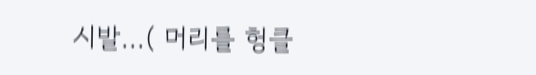시발...( 머리를 헝클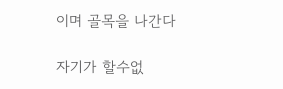이며 골목을 나간다

자기가 할수없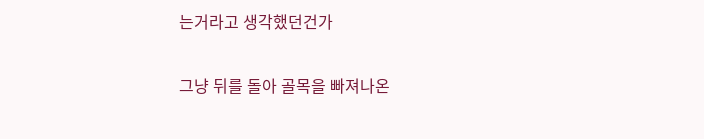는거라고 생각했던건가

그냥 뒤를 돌아 골목을 빠져나온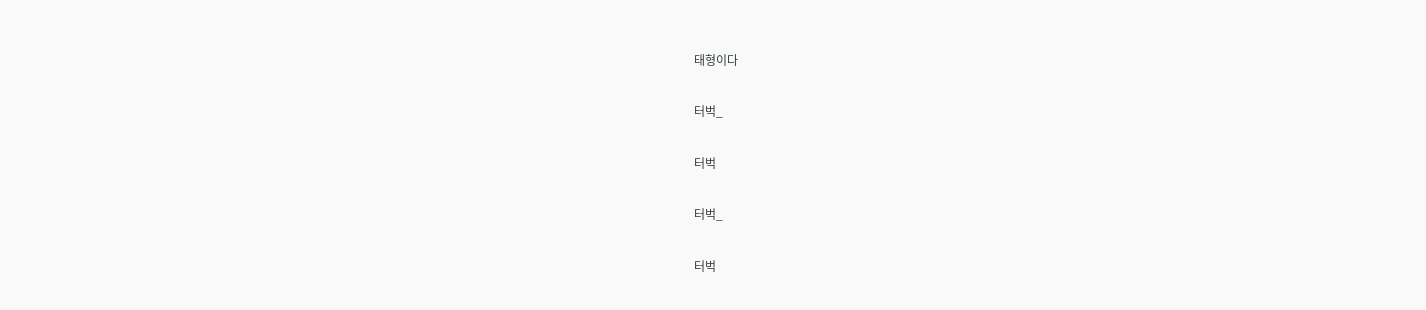태형이다

터벅_

터벅

터벅_

터벅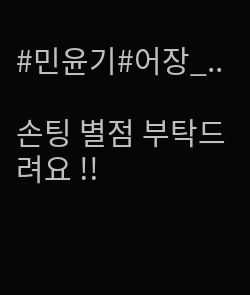#민윤기#어장_..

손팅 별점 부탁드려요 !!